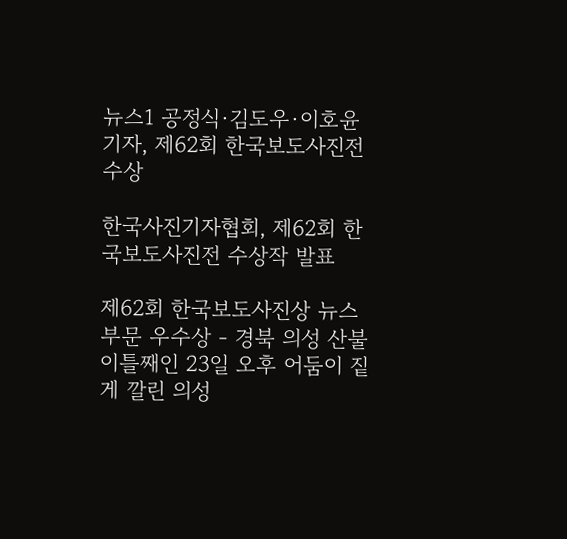뉴스1 공정식·김도우·이호윤 기자, 제62회 한국보도사진전 수상

한국사진기자협회, 제62회 한국보도사진전 수상작 발표

제62회 한국보도사진상 뉴스 부문 우수상 - 경북 의성 산불 이틀째인 23일 오후 어둠이 짙게 깔린 의성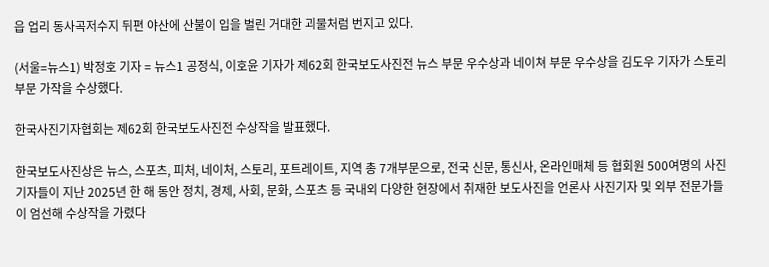읍 업리 동사곡저수지 뒤편 야산에 산불이 입을 벌린 거대한 괴물처럼 번지고 있다.

(서울=뉴스1) 박정호 기자 = 뉴스1 공정식, 이호윤 기자가 제62회 한국보도사진전 뉴스 부문 우수상과 네이쳐 부문 우수상을 김도우 기자가 스토리 부문 가작을 수상했다.

한국사진기자협회는 제62회 한국보도사진전 수상작을 발표했다.

한국보도사진상은 뉴스, 스포츠, 피처, 네이처, 스토리, 포트레이트, 지역 총 7개부문으로, 전국 신문, 통신사, 온라인매체 등 협회원 500여명의 사진기자들이 지난 2025년 한 해 동안 정치, 경제, 사회, 문화, 스포츠 등 국내외 다양한 현장에서 취재한 보도사진을 언론사 사진기자 및 외부 전문가들이 엄선해 수상작을 가렸다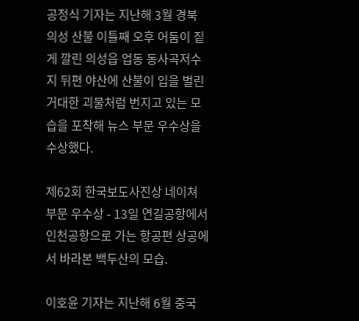공정식 기자는 지난해 3월 경북 의성 산불 이틀째 오후 어둠이 짙게 깔린 의성읍 업동 동사곡저수지 뒤편 야산에 산불이 입을 벌린 거대한 괴물처럼 번지고 있는 모습을 포착해 뉴스 부문 우수상을 수상했다.

제62회 한국보도사진상 네이쳐 부문 우수상 - 13일 연길공항에서 인천공항으로 가는 항공편 상공에서 바라본 백두산의 모습.

이호윤 기자는 지난해 6월 중국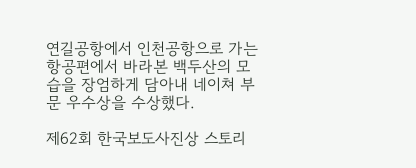연길공항에서 인천공항으로 가는 항공편에서 바라본 백두산의 모습을 장엄하게 담아내 네이쳐 부문 우수상을 수상했다.

제62회 한국보도사진상 스토리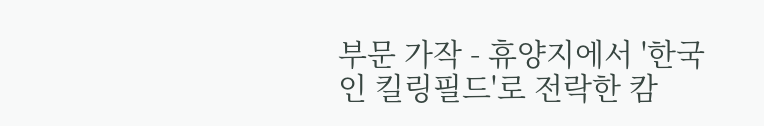부문 가작 - 휴양지에서 '한국인 킬링필드'로 전락한 캄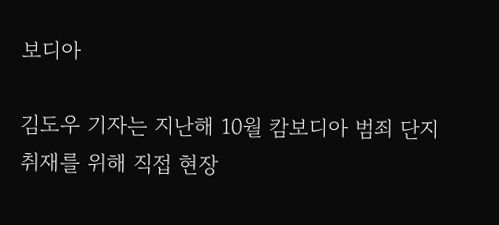보디아

김도우 기자는 지난해 10월 캄보디아 범죄 단지 취재를 위해 직접 현장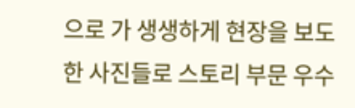으로 가 생생하게 현장을 보도한 사진들로 스토리 부문 우수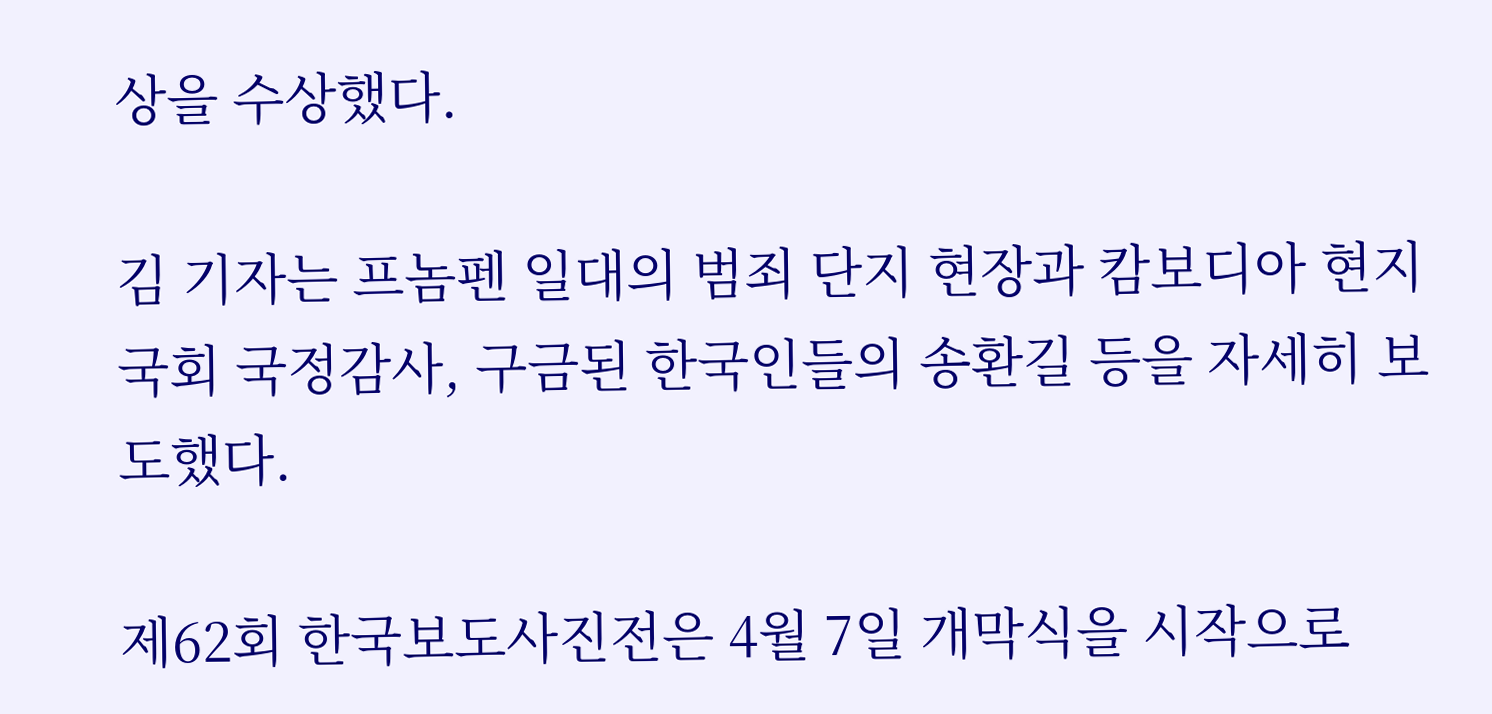상을 수상했다.

김 기자는 프놈펜 일대의 범죄 단지 현장과 캄보디아 현지 국회 국정감사, 구금된 한국인들의 송환길 등을 자세히 보도했다.

제62회 한국보도사진전은 4월 7일 개막식을 시작으로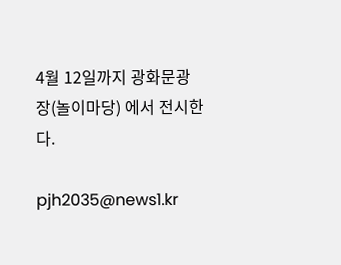4월 12일까지 광화문광장(놀이마당) 에서 전시한다.

pjh2035@news1.kr